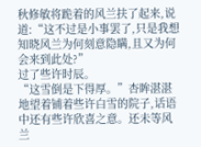秋修敏将跪着的风兰扶了起来,说道:“这不过是小事罢了,只是我想知晓风兰为何刻意隐瞒,且又为何会来到此处?”
过了些许时辰。
“这雪倒是下得厚。”杏眸湛湛地望着铺着些许白雪的院子,话语中还有些许欣喜之意。还未等风兰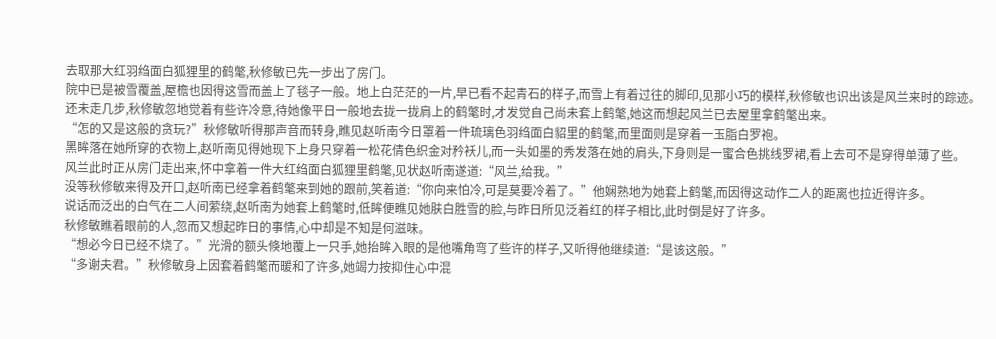去取那大红羽绉面白狐狸里的鹤氅,秋修敏已先一步出了房门。
院中已是被雪覆盖,屋檐也因得这雪而盖上了毯子一般。地上白茫茫的一片,早已看不起青石的样子,而雪上有着过往的脚印,见那小巧的模样,秋修敏也识出该是风兰来时的踪迹。
还未走几步,秋修敏忽地觉着有些许冷意,待她像平日一般地去拢一拢肩上的鹤氅时,才发觉自己尚未套上鹤氅,她这而想起风兰已去屋里拿鹤氅出来。
“怎的又是这般的贪玩?”秋修敏听得那声音而转身,瞧见赵听南今日罩着一件琉璃色羽绉面白貂里的鹤氅,而里面则是穿着一玉脂白罗袍。
黑眸落在她所穿的衣物上,赵听南见得她现下上身只穿着一松花倩色织金对矜袄儿,而一头如墨的秀发落在她的肩头,下身则是一蜜合色挑线罗裙,看上去可不是穿得单薄了些。
风兰此时正从房门走出来,怀中拿着一件大红绉面白狐狸里鹤氅,见状赵听南遂道:“风兰,给我。”
没等秋修敏来得及开口,赵听南已经拿着鹤氅来到她的跟前,笑着道:“你向来怕冷,可是莫要冷着了。”他娴熟地为她套上鹤氅,而因得这动作二人的距离也拉近得许多。
说话而泛出的白气在二人间萦绕,赵听南为她套上鹤氅时,低眸便瞧见她肤白胜雪的脸,与昨日所见泛着红的样子相比,此时倒是好了许多。
秋修敏瞧着眼前的人,忽而又想起昨日的事情,心中却是不知是何滋味。
“想必今日已经不烧了。”光滑的额头倏地覆上一只手,她抬眸入眼的是他嘴角弯了些许的样子,又听得他继续道:“是该这般。”
“多谢夫君。”秋修敏身上因套着鹤氅而暖和了许多,她竭力按抑住心中混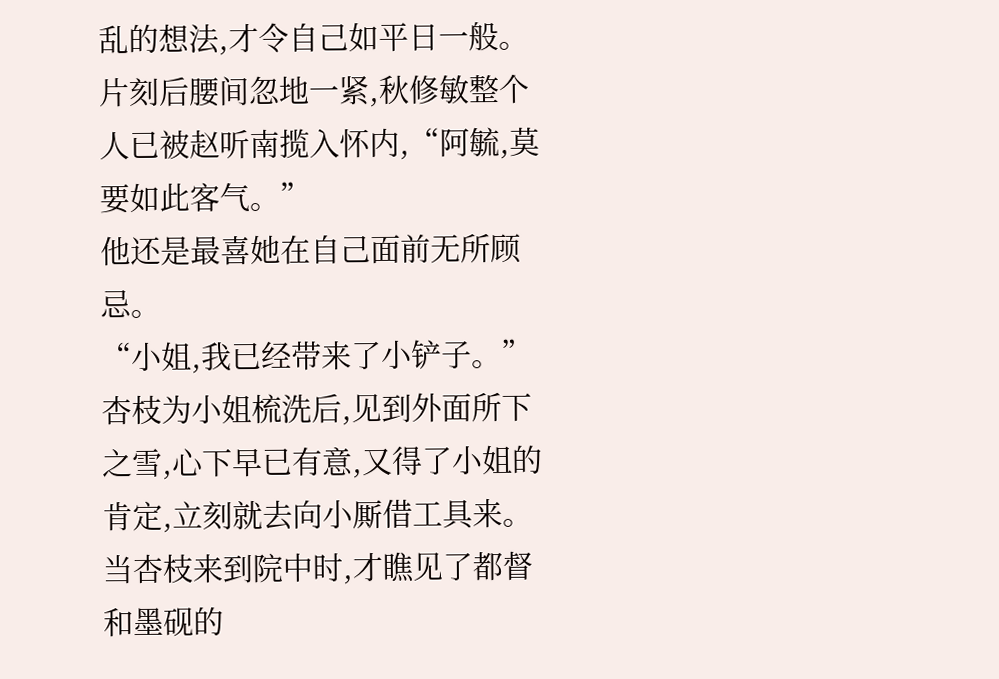乱的想法,才令自己如平日一般。片刻后腰间忽地一紧,秋修敏整个人已被赵听南揽入怀内,“阿毓,莫要如此客气。”
他还是最喜她在自己面前无所顾忌。
“小姐,我已经带来了小铲子。”杏枝为小姐梳洗后,见到外面所下之雪,心下早已有意,又得了小姐的肯定,立刻就去向小厮借工具来。
当杏枝来到院中时,才瞧见了都督和墨砚的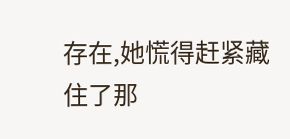存在,她慌得赶紧藏住了那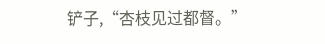铲子,“杏枝见过都督。”